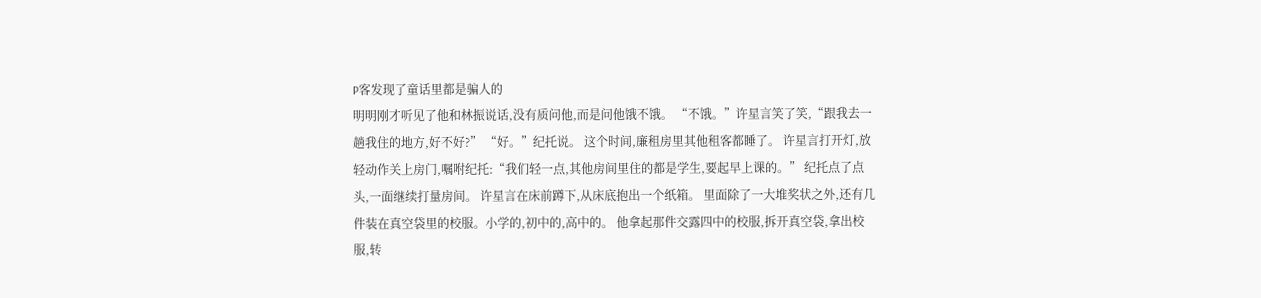P客发现了童话里都是骗人的
明明刚才听见了他和林振说话,没有质问他,而是问他饿不饿。 “不饿。”许星言笑了笑,“跟我去一趟我住的地方,好不好?” “好。”纪托说。 这个时间,廉租房里其他租客都睡了。 许星言打开灯,放轻动作关上房门,嘱咐纪托:“我们轻一点,其他房间里住的都是学生,要起早上课的。” 纪托点了点头,一面继续打量房间。 许星言在床前蹲下,从床底抱出一个纸箱。 里面除了一大堆奖状之外,还有几件装在真空袋里的校服。小学的,初中的,高中的。 他拿起那件交露四中的校服,拆开真空袋,拿出校服,转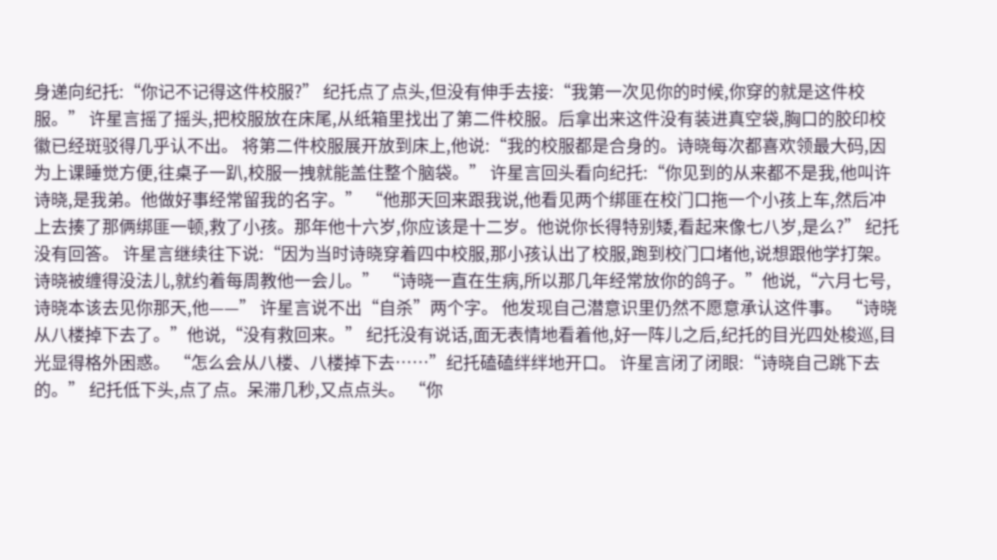身递向纪托:“你记不记得这件校服?” 纪托点了点头,但没有伸手去接:“我第一次见你的时候,你穿的就是这件校服。” 许星言摇了摇头,把校服放在床尾,从纸箱里找出了第二件校服。后拿出来这件没有装进真空袋,胸口的胶印校徽已经斑驳得几乎认不出。 将第二件校服展开放到床上,他说:“我的校服都是合身的。诗晓每次都喜欢领最大码,因为上课睡觉方便,往桌子一趴,校服一拽就能盖住整个脑袋。” 许星言回头看向纪托:“你见到的从来都不是我,他叫许诗晓,是我弟。他做好事经常留我的名字。” “他那天回来跟我说,他看见两个绑匪在校门口拖一个小孩上车,然后冲上去揍了那俩绑匪一顿,救了小孩。那年他十六岁,你应该是十二岁。他说你长得特别矮,看起来像七八岁,是么?” 纪托没有回答。 许星言继续往下说:“因为当时诗晓穿着四中校服,那小孩认出了校服,跑到校门口堵他,说想跟他学打架。诗晓被缠得没法儿,就约着每周教他一会儿。” “诗晓一直在生病,所以那几年经常放你的鸽子。”他说,“六月七号,诗晓本该去见你那天,他——” 许星言说不出“自杀”两个字。 他发现自己潜意识里仍然不愿意承认这件事。 “诗晓从八楼掉下去了。”他说,“没有救回来。” 纪托没有说话,面无表情地看着他,好一阵儿之后,纪托的目光四处梭巡,目光显得格外困惑。 “怎么会从八楼、八楼掉下去……”纪托磕磕绊绊地开口。 许星言闭了闭眼:“诗晓自己跳下去的。” 纪托低下头,点了点。呆滞几秒,又点点头。 “你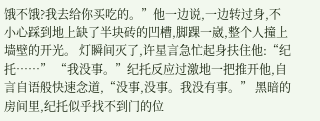饿不饿?我去给你买吃的。”他一边说,一边转过身,不小心踩到地上缺了半块砖的凹槽,脚踝一崴,整个人撞上墙壁的开光。 灯瞬间灭了,许星言急忙起身扶住他:“纪托……” “我没事。”纪托反应过激地一把推开他,自言自语般快速念道,“没事,没事。我没有事。” 黑暗的房间里,纪托似乎找不到门的位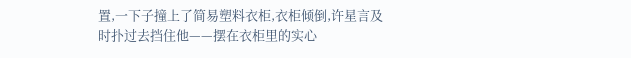置,一下子撞上了简易塑料衣柜,衣柜倾倒,许星言及时扑过去挡住他——摆在衣柜里的实心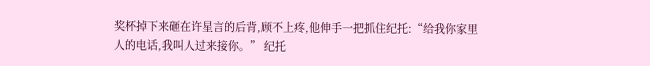奖杯掉下来砸在许星言的后背,顾不上疼,他伸手一把抓住纪托:“给我你家里人的电话,我叫人过来接你。” 纪托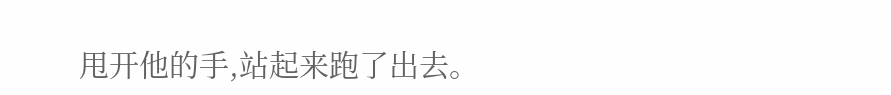甩开他的手,站起来跑了出去。